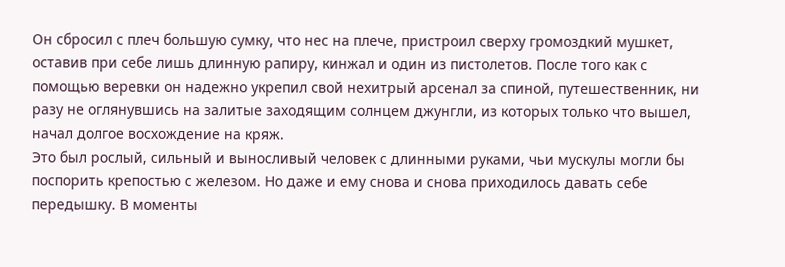Он сбросил с плеч большую сумку, что нес на плече, пристроил сверху громоздкий мушкет, оставив при себе лишь длинную рапиру, кинжал и один из пистолетов. После того как с помощью веревки он надежно укрепил свой нехитрый арсенал за спиной, путешественник, ни разу не оглянувшись на залитые заходящим солнцем джунгли, из которых только что вышел, начал долгое восхождение на кряж.
Это был рослый, сильный и выносливый человек с длинными руками, чьи мускулы могли бы поспорить крепостью с железом. Но даже и ему снова и снова приходилось давать себе передышку. В моменты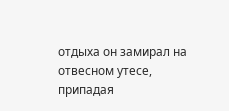отдыха он замирал на отвесном утесе, припадая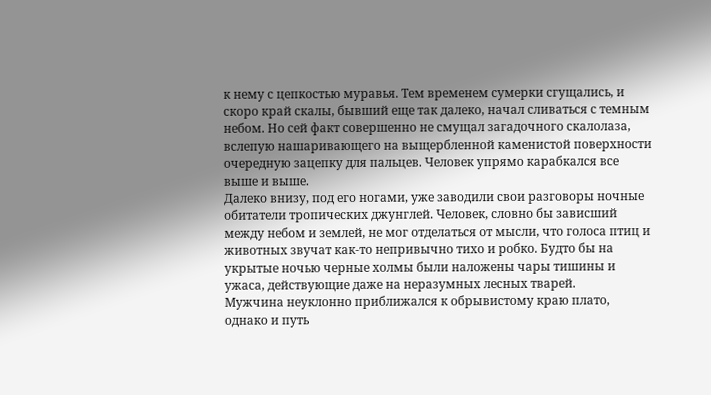к нему с цепкостью муравья. Тем временем сумерки сгущались, и скоро край скалы, бывший еще так далеко, начал сливаться с темным небом. Но сей факт совершенно не смущал загадочного скалолаза, вслепую нашаривающего на выщербленной каменистой поверхности очередную зацепку для пальцев. Человек упрямо карабкался все выше и выше.
Далеко внизу, под его ногами, уже заводили свои разговоры ночные обитатели тропических джунглей. Человек, словно бы зависший между небом и землей, не мог отделаться от мысли, что голоса птиц и животных звучат как-то непривычно тихо и робко. Будто бы на укрытые ночью черные холмы были наложены чары тишины и ужаса, действующие даже на неразумных лесных тварей.
Мужчина неуклонно приближался к обрывистому краю плато, однако и путь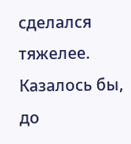сделался тяжелее. Казалось бы, до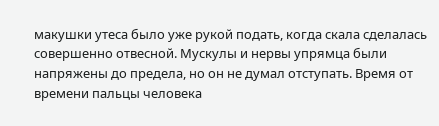макушки утеса было уже рукой подать, когда скала сделалась совершенно отвесной. Мускулы и нервы упрямца были напряжены до предела, но он не думал отступать. Время от времени пальцы человека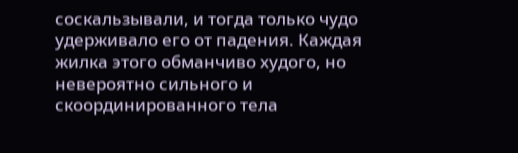соскальзывали, и тогда только чудо удерживало его от падения. Каждая жилка этого обманчиво худого, но невероятно сильного и скоординированного тела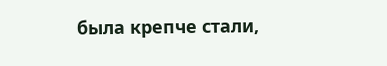была крепче стали,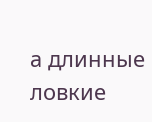а длинные ловкие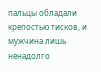пальцы обладали крепостью тисков, и мужчина лишь ненадолго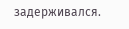задерживался.